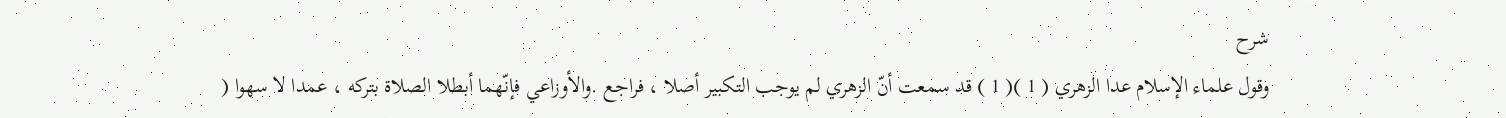شرح
وقول علماء الإسلام عدا الزهري ( 1 )( 1 ) قد سمعت أنّ الزهري لم يوجب التكبير أصلا ، فراجع .والأوزاعي فإنّهما أبطلا الصلاة بتركه ، عمدا لا سهوا (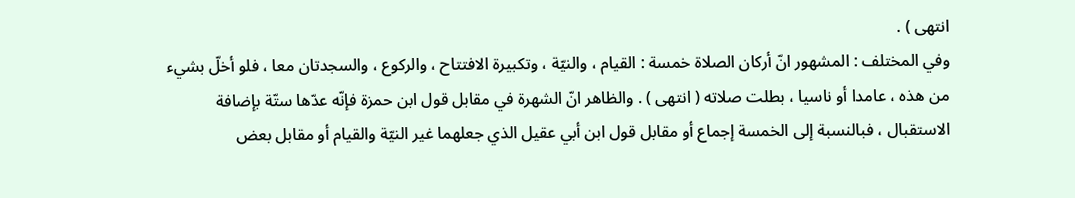انتهى ) .
وفي المختلف : المشهور انّ أركان الصلاة خمسة : القيام ، والنيّة ، وتكبيرة الافتتاح ، والركوع ، والسجدتان معا ، فلو أخلّ بشيء من هذه ، عامدا أو ناسيا ، بطلت صلاته ( انتهى ) . والظاهر انّ الشهرة في مقابل قول ابن حمزة فإنّه عدّها ستّة بإضافة الاستقبال ، فبالنسبة إلى الخمسة إجماع أو مقابل قول ابن أبي عقيل الذي جعلهما غير النيّة والقيام أو مقابل بعض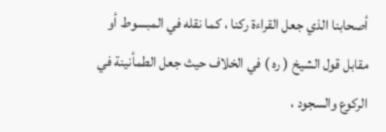أصحابنا الذي جعل القراءة ركنا ، كما نقله في المبسوط أو مقابل قول الشيخ ( ره ) في الخلاف حيث جعل الطمأنينة في الركوع والسجود ،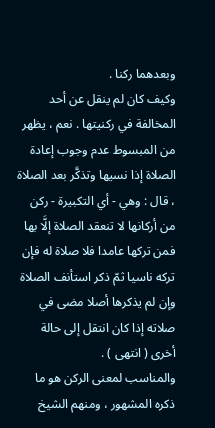وبعدهما ركنا .
وكيف كان لم ينقل عن أحد المخالفة في ركنيتها . نعم ، يظهر من المبسوط عدم وجوب إعادة الصلاة إذا نسيها وتذكَّر بعد الصلاة ، قال : وهي - أي التكبيرة - ركن من أركانها لا تنعقد الصلاة إلَّا بها فمن تركها عامدا فلا صلاة له فإن تركه ناسيا ثمّ ذكر استأنف الصلاة وإن لم يذكرها أصلا مضى في صلاته إذا كان انتقل إلى حالة أخرى ( انتهى ) .
والمناسب لمعنى الركن هو ما ذكره المشهور ، ومنهم الشيخ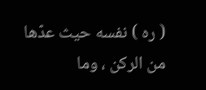( ره ) نفسه حيث عدّها من الركن ، وما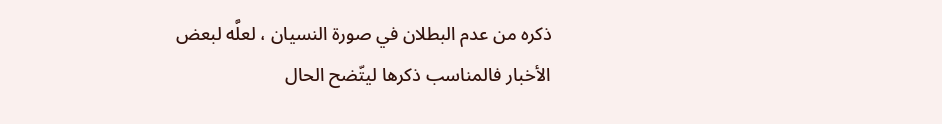ذكره من عدم البطلان في صورة النسيان ، لعلَّه لبعض الأخبار فالمناسب ذكرها ليتّضح الحال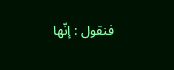فنقول : إنّها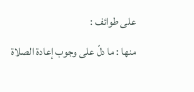على طوائف :
منها : ما دلّ على وجوب إعادة الصلاة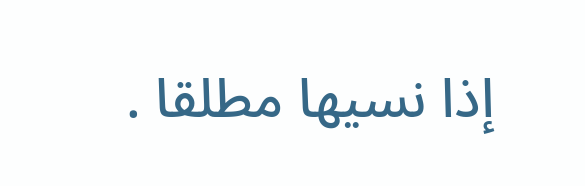إذا نسيها مطلقا .